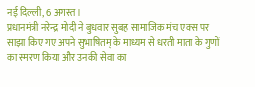नई दिल्ली, 6 अगस्त।
प्रधानमंत्री नरेन्द्र मोदी ने बुधवार सुबह सामाजिक मंच एक्स पर साझा किए गए अपने सुभाषितम् के माध्यम से धरती माता के गुणों का स्मरण किया और उनकी सेवा का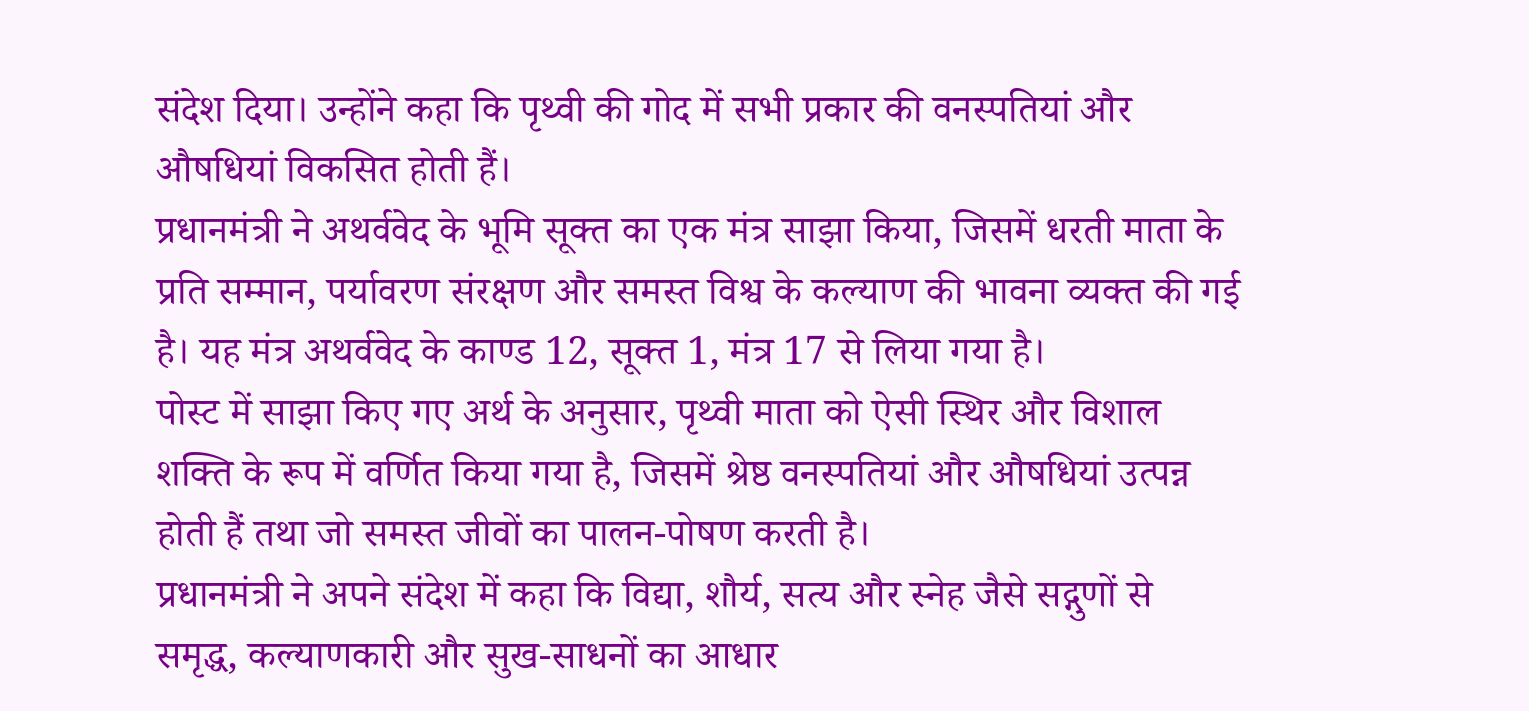संदेश दिया। उन्होंने कहा कि पृथ्वी की गोद में सभी प्रकार की वनस्पतियां और औषधियां विकसित होती हैं।
प्रधानमंत्री ने अथर्ववेद के भूमि सूक्त का एक मंत्र साझा किया, जिसमें धरती माता के प्रति सम्मान, पर्यावरण संरक्षण और समस्त विश्व के कल्याण की भावना व्यक्त की गई है। यह मंत्र अथर्ववेद के काण्ड 12, सूक्त 1, मंत्र 17 से लिया गया है।
पोस्ट में साझा किए गए अर्थ के अनुसार, पृथ्वी माता को ऐसी स्थिर और विशाल शक्ति के रूप में वर्णित किया गया है, जिसमें श्रेष्ठ वनस्पतियां और औषधियां उत्पन्न होती हैं तथा जो समस्त जीवों का पालन-पोषण करती है।
प्रधानमंत्री ने अपने संदेश में कहा कि विद्या, शौर्य, सत्य और स्नेह जैसे सद्गुणों से समृद्ध, कल्याणकारी और सुख-साधनों का आधार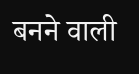बनने वाली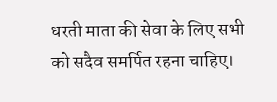धरती माता की सेवा के लिए सभी को सदैव समर्पित रहना चाहिए।